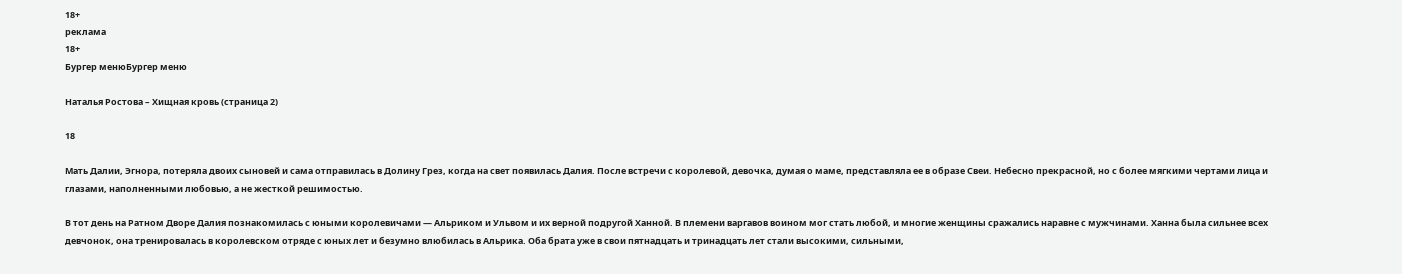18+
реклама
18+
Бургер менюБургер меню

Наталья Ростова – Хищная кровь (страница 2)

18

Мать Далии, Эгнора, потеряла двоих сыновей и сама отправилась в Долину Грез, когда на свет появилась Далия. После встречи с королевой, девочка, думая о маме, представляла ее в образе Свеи. Небесно прекрасной, но с более мягкими чертами лица и глазами, наполненными любовью, а не жесткой решимостью.

В тот день на Ратном Дворе Далия познакомилась с юными королевичами — Альриком и Ульвом и их верной подругой Ханной. В племени варгавов воином мог стать любой, и многие женщины сражались наравне с мужчинами. Ханна была сильнее всех девчонок, она тренировалась в королевском отряде с юных лет и безумно влюбилась в Альрика. Оба брата уже в свои пятнадцать и тринадцать лет стали высокими, сильными,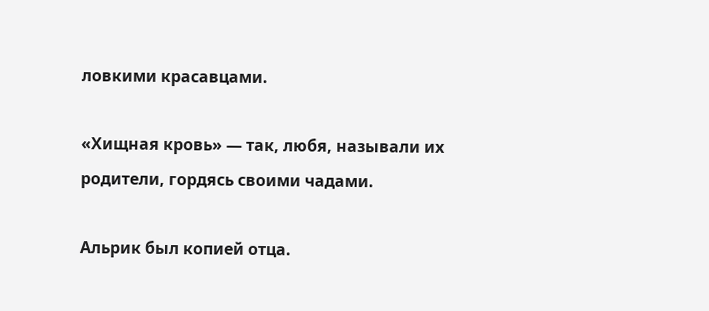ловкими красавцами.

«Хищная кровь» — так, любя, называли их родители, гордясь своими чадами.

Альрик был копией отца.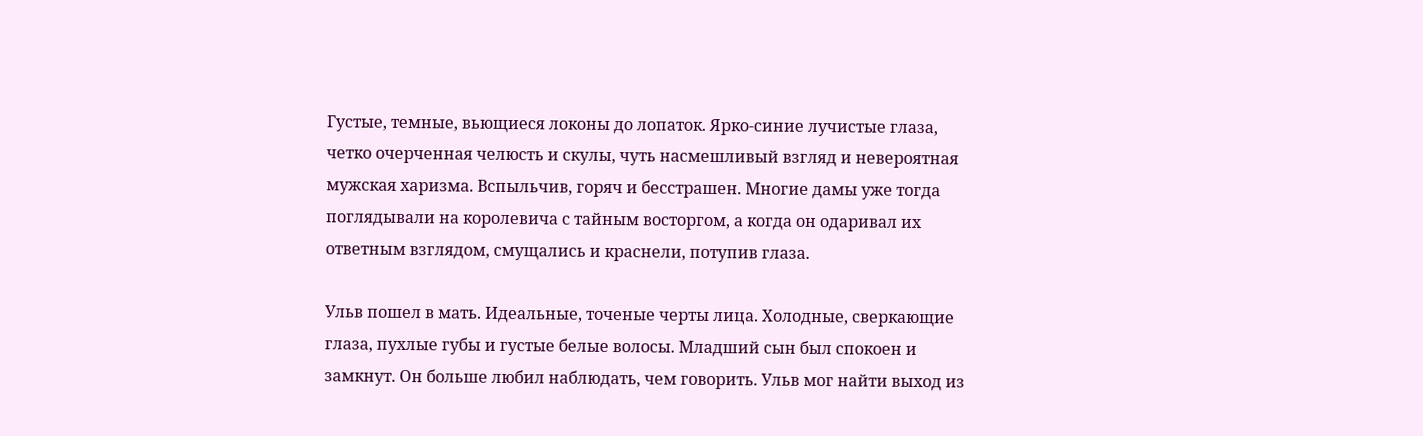Густые, темные, вьющиеся локоны до лопаток. Ярко-синие лучистые глаза, четко очерченная челюсть и скулы, чуть насмешливый взгляд и невероятная мужская харизма. Вспыльчив, горяч и бесстрашен. Многие дамы уже тогда поглядывали на королевича с тайным восторгом, а когда он одаривал их ответным взглядом, смущались и краснели, потупив глаза.

Ульв пошел в мать. Идеальные, точеные черты лица. Холодные, сверкающие глаза, пухлые губы и густые белые волосы. Младший сын был спокоен и замкнут. Он больше любил наблюдать, чем говорить. Ульв мог найти выход из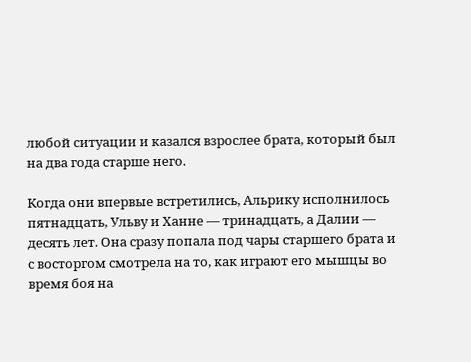любой ситуации и казался взрослее брата, который был на два года старше него.

Когда они впервые встретились, Альрику исполнилось пятнадцать, Ульву и Ханне — тринадцать, а Далии — десять лет. Она сразу попала под чары старшего брата и с восторгом смотрела на то, как играют его мышцы во время боя на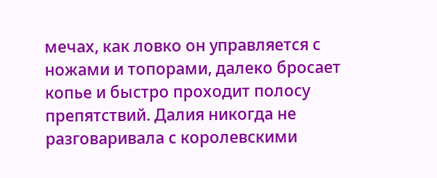мечах, как ловко он управляется с ножами и топорами, далеко бросает копье и быстро проходит полосу препятствий. Далия никогда не разговаривала с королевскими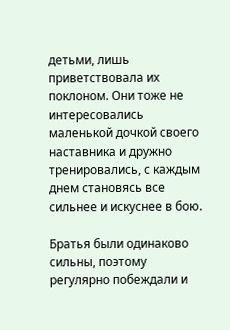детьми, лишь приветствовала их поклоном. Они тоже не интересовались маленькой дочкой своего наставника и дружно тренировались, с каждым днем становясь все сильнее и искуснее в бою.

Братья были одинаково сильны, поэтому регулярно побеждали и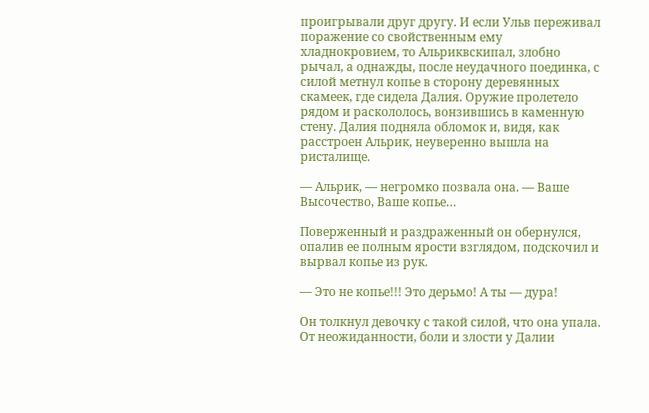проигрывали друг другу. И если Ульв переживал поражение со свойственным ему хладнокровием, то Альриквскипал, злобно рычал, а однажды, после неудачного поединка, с силой метнул копье в сторону деревянных скамеек, где сидела Далия. Оружие пролетело рядом и раскололось, вонзившись в каменную стену. Далия подняла обломок и, видя, как расстроен Альрик, неуверенно вышла на ристалище.

— Альрик, — негромко позвала она. — Ваше Высочество, Ваше копье…

Поверженный и раздраженный он обернулся, опалив ее полным ярости взглядом, подскочил и вырвал копье из рук.

— Это не копье!!! Это дерьмо! А ты — дура!

Он толкнул девочку с такой силой, что она упала. От неожиданности, боли и злости у Далии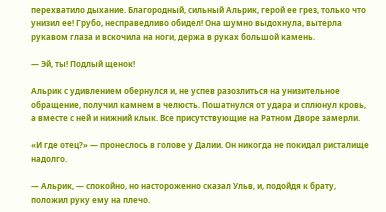перехватило дыхание. Благородный, сильный Альрик, герой ее грез, только что унизил ее! Грубо, несправедливо обидел! Она шумно выдохнула, вытерла рукавом глаза и вскочила на ноги, держа в руках большой камень.

— Эй, ты! Подлый щенок!

Альрик с удивлением обернулся и, не успев разозлиться на унизительное обращение, получил камнем в челюсть. Пошатнулся от удара и сплюнул кровь, а вместе с ней и нижний клык. Все присутствующие на Ратном Дворе замерли.

«И где отец?» — пронеслось в голове у Далии. Он никогда не покидал ристалище надолго.

— Альрик, — спокойно, но настороженно сказал Ульв, и, подойдя к брату, положил руку ему на плечо.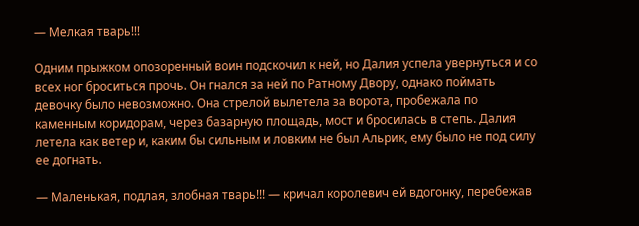— Мелкая тварь!!!

Одним прыжком опозоренный воин подскочил к ней, но Далия успела увернуться и со всех ног броситься прочь. Он гнался за ней по Ратному Двору, однако поймать девочку было невозможно. Она стрелой вылетела за ворота, пробежала по каменным коридорам, через базарную площадь, мост и бросилась в степь. Далия летела как ветер и, каким бы сильным и ловким не был Альрик, ему было не под силу ее догнать.

— Маленькая, подлая, злобная тварь!!! — кричал королевич ей вдогонку, перебежав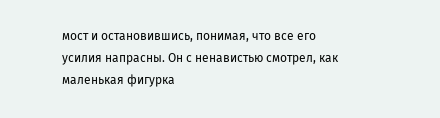мост и остановившись, понимая, что все его усилия напрасны. Он с ненавистью смотрел, как маленькая фигурка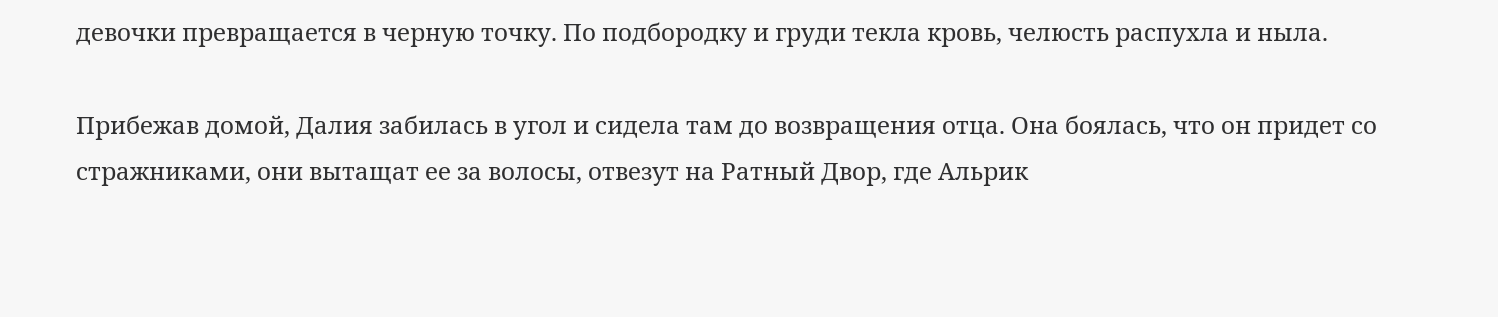девочки превращается в черную точку. По подбородку и груди текла кровь, челюсть распухла и ныла.

Прибежав домой, Далия забилась в угол и сидела там до возвращения отца. Она боялась, что он придет со стражниками, они вытащат ее за волосы, отвезут на Ратный Двор, где Альрик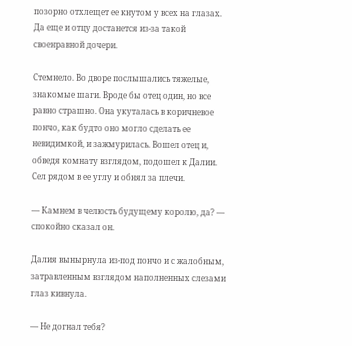позорно отхлещет ее кнутом у всех на глазах. Да еще и отцу достанется из-за такой своенравной дочери.

Стемнело. Во дворе послышались тяжелые, знакомые шаги. Вроде бы отец один, но все равно страшно. Она укуталась в коричневое пончо, как будто оно могло сделать ее невидимкой, и зажмурилась. Вошел отец и, обведя комнату взглядом, подошел к Далии. Сел рядом в ее углу и обнял за плечи.

— Камнем в челюсть будущему королю, да? — спокойно сказал он.

Далия вынырнула из-под пончо и с жалобным, затравленным взглядом наполненных слезами глаз кивнула.

— Не догнал тебя?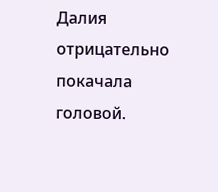Далия отрицательно покачала головой.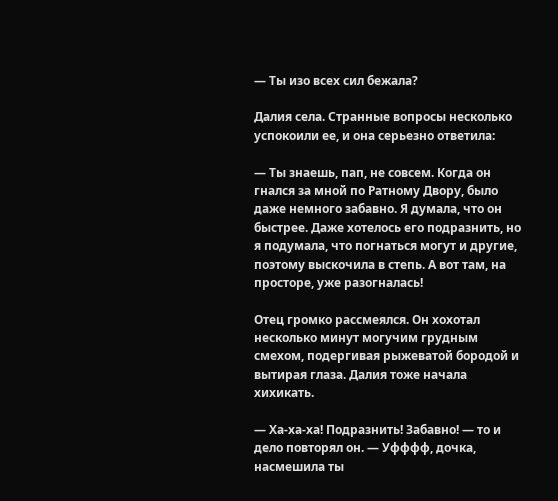— Ты изо всех сил бежала?

Далия села. Странные вопросы несколько успокоили ее, и она серьезно ответила:

— Ты знаешь, пап, не совсем. Когда он гнался за мной по Ратному Двору, было даже немного забавно. Я думала, что он быстрее. Даже хотелось его подразнить, но я подумала, что погнаться могут и другие, поэтому выскочила в степь. А вот там, на просторе, уже разогналась!

Отец громко рассмеялся. Он хохотал несколько минут могучим грудным смехом, подергивая рыжеватой бородой и вытирая глаза. Далия тоже начала хихикать.

— Ха-ха-ха! Подразнить! Забавно! — то и дело повторял он. — Уфффф, дочка, насмешила ты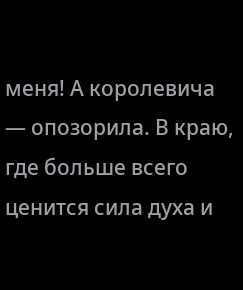меня! А королевича — опозорила. В краю, где больше всего ценится сила духа и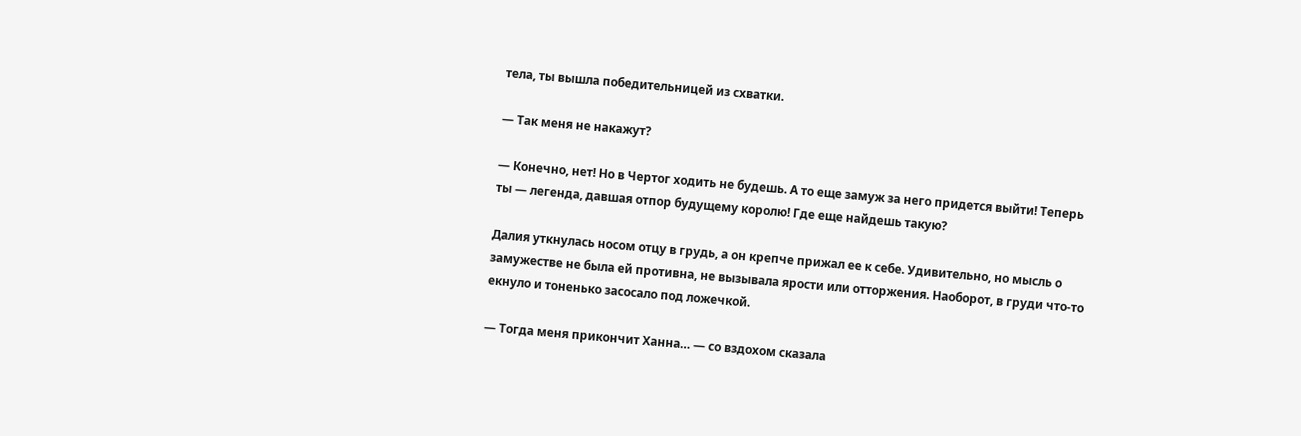тела, ты вышла победительницей из схватки.

— Так меня не накажут?

— Конечно, нет! Но в Чертог ходить не будешь. А то еще замуж за него придется выйти! Теперь ты — легенда, давшая отпор будущему королю! Где еще найдешь такую?

Далия уткнулась носом отцу в грудь, а он крепче прижал ее к себе. Удивительно, но мысль о замужестве не была ей противна, не вызывала ярости или отторжения. Наоборот, в груди что-то екнуло и тоненько засосало под ложечкой.

— Тогда меня прикончит Ханна… — со вздохом сказала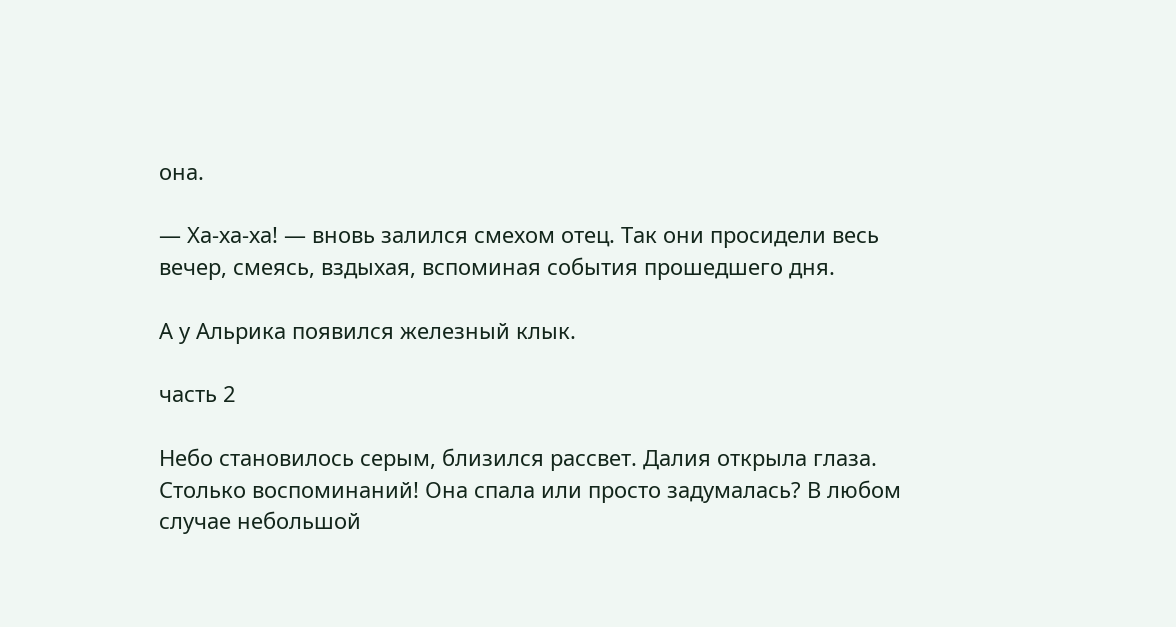она.

— Ха-ха-ха! — вновь залился смехом отец. Так они просидели весь вечер, смеясь, вздыхая, вспоминая события прошедшего дня.

А у Альрика появился железный клык.

часть 2

Небо становилось серым, близился рассвет. Далия открыла глаза. Столько воспоминаний! Она спала или просто задумалась? В любом случае небольшой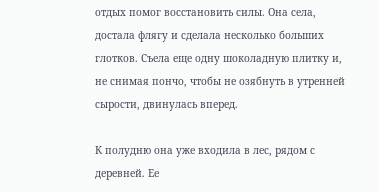отдых помог восстановить силы. Она села, достала флягу и сделала несколько больших глотков. Съела еще одну шоколадную плитку и, не снимая пончо, чтобы не озябнуть в утренней сырости, двинулась вперед.

К полудню она уже входила в лес, рядом с деревней. Ее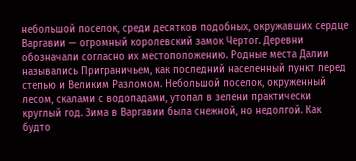небольшой поселок, среди десятков подобных, окружавших сердце Варгавии — огромный королевский замок Чертог. Деревни обозначали согласно их местоположению. Родные места Далии назывались Приграничьем, как последний населенный пункт перед степью и Великим Разломом. Небольшой поселок, окруженный лесом, скалами с водопадами, утопал в зелени практически круглый год. Зима в Варгавии была снежной, но недолгой. Как будто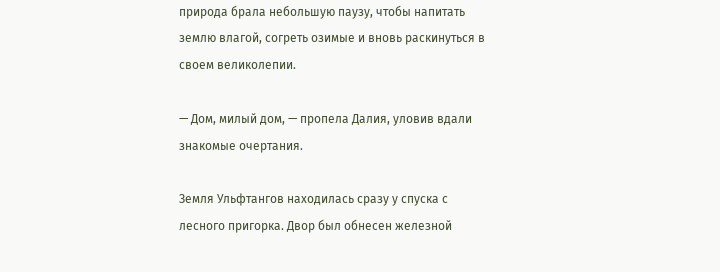природа брала небольшую паузу, чтобы напитать землю влагой, согреть озимые и вновь раскинуться в своем великолепии.

— Дом, милый дом, — пропела Далия, уловив вдали знакомые очертания.

Земля Ульфтангов находилась сразу у спуска с лесного пригорка. Двор был обнесен железной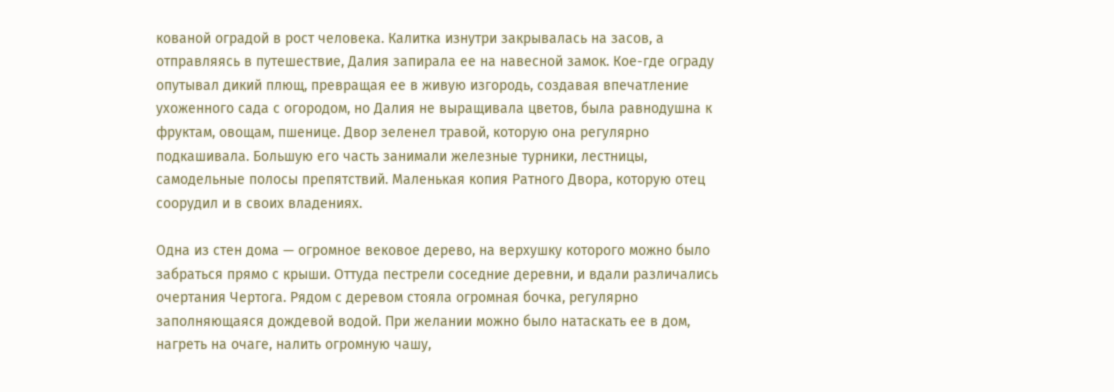кованой оградой в рост человека. Калитка изнутри закрывалась на засов, а отправляясь в путешествие, Далия запирала ее на навесной замок. Кое-где ограду опутывал дикий плющ, превращая ее в живую изгородь, создавая впечатление ухоженного сада с огородом, но Далия не выращивала цветов, была равнодушна к фруктам, овощам, пшенице. Двор зеленел травой, которую она регулярно подкашивала. Большую его часть занимали железные турники, лестницы, самодельные полосы препятствий. Маленькая копия Ратного Двора, которую отец соорудил и в своих владениях.

Одна из стен дома — огромное вековое дерево, на верхушку которого можно было забраться прямо с крыши. Оттуда пестрели соседние деревни, и вдали различались очертания Чертога. Рядом с деревом стояла огромная бочка, регулярно заполняющаяся дождевой водой. При желании можно было натаскать ее в дом, нагреть на очаге, налить огромную чашу,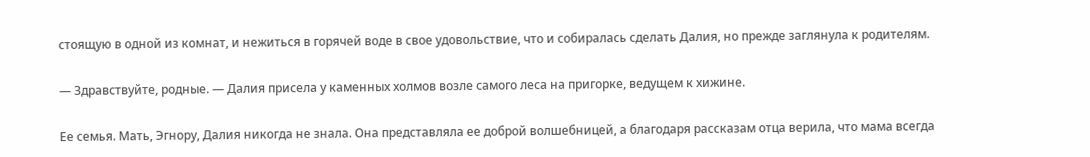стоящую в одной из комнат, и нежиться в горячей воде в свое удовольствие, что и собиралась сделать Далия, но прежде заглянула к родителям.

— Здравствуйте, родные. — Далия присела у каменных холмов возле самого леса на пригорке, ведущем к хижине.

Ее семья. Мать, Эгнору, Далия никогда не знала. Она представляла ее доброй волшебницей, а благодаря рассказам отца верила, что мама всегда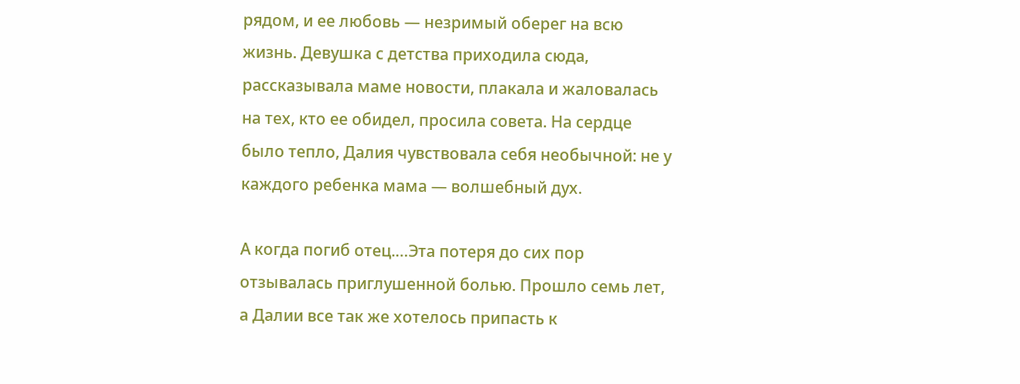рядом, и ее любовь — незримый оберег на всю жизнь. Девушка с детства приходила сюда, рассказывала маме новости, плакала и жаловалась на тех, кто ее обидел, просила совета. На сердце было тепло, Далия чувствовала себя необычной: не у каждого ребенка мама — волшебный дух.

А когда погиб отец.…Эта потеря до сих пор отзывалась приглушенной болью. Прошло семь лет, а Далии все так же хотелось припасть к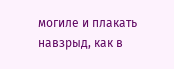могиле и плакать навзрыд, как в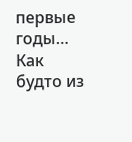первые годы… Как будто из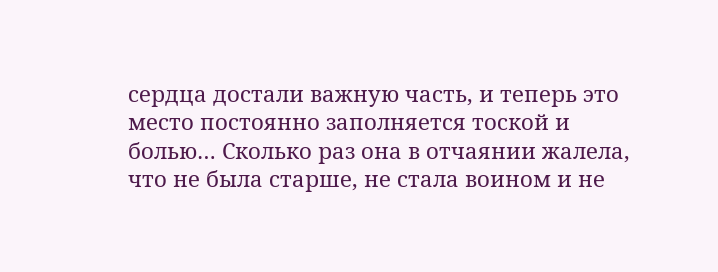сердца достали важную часть, и теперь это место постоянно заполняется тоской и болью… Сколько раз она в отчаянии жалела, что не была старше, не стала воином и не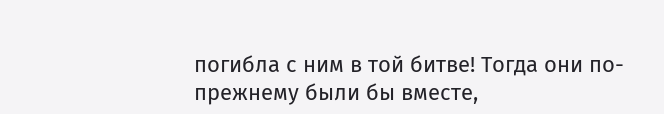погибла с ним в той битве! Тогда они по-прежнему были бы вместе,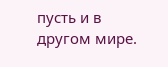пусть и в другом мире.